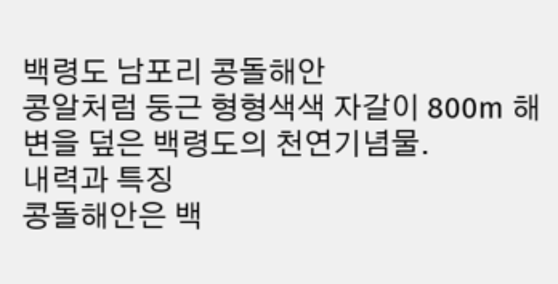백령도 남포리 콩돌해안
콩알처럼 둥근 형형색색 자갈이 800m 해변을 덮은 백령도의 천연기념물.
내력과 특징
콩돌해안은 백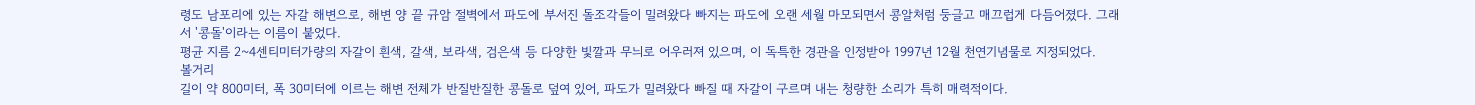령도 남포리에 있는 자갈 해변으로, 해변 양 끝 규암 절벽에서 파도에 부서진 돌조각들이 밀려왔다 빠지는 파도에 오랜 세월 마모되면서 콩알처럼 둥글고 매끄럽게 다듬어졌다. 그래서 '콩돌'이라는 이름이 붙었다.
평균 지름 2~4센티미터가량의 자갈이 흰색, 갈색, 보라색, 검은색 등 다양한 빛깔과 무늬로 어우러져 있으며, 이 독특한 경관을 인정받아 1997년 12월 천연기념물로 지정되었다.
볼거리
길이 약 800미터, 폭 30미터에 이르는 해변 전체가 반질반질한 콩돌로 덮여 있어, 파도가 밀려왔다 빠질 때 자갈이 구르며 내는 청량한 소리가 특히 매력적이다.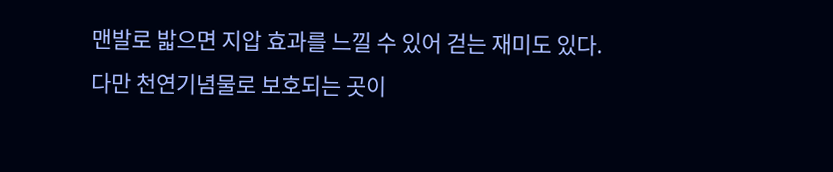맨발로 밟으면 지압 효과를 느낄 수 있어 걷는 재미도 있다.
다만 천연기념물로 보호되는 곳이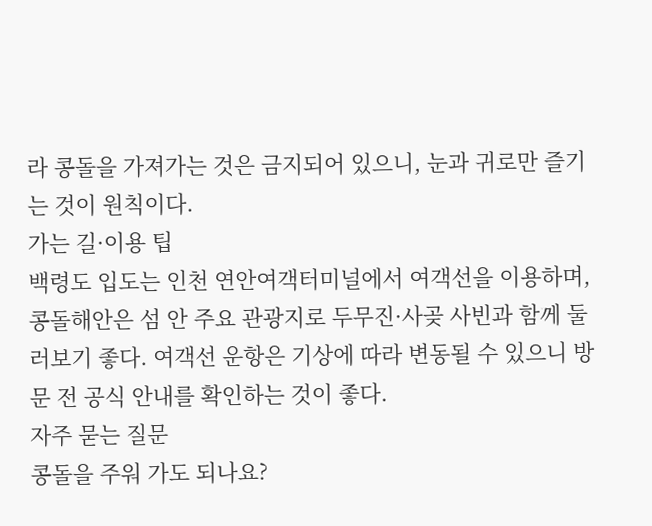라 콩돌을 가져가는 것은 금지되어 있으니, 눈과 귀로만 즐기는 것이 원칙이다.
가는 길·이용 팁
백령도 입도는 인천 연안여객터미널에서 여객선을 이용하며, 콩돌해안은 섬 안 주요 관광지로 두무진·사곶 사빈과 함께 둘러보기 좋다. 여객선 운항은 기상에 따라 변동될 수 있으니 방문 전 공식 안내를 확인하는 것이 좋다.
자주 묻는 질문
콩돌을 주워 가도 되나요?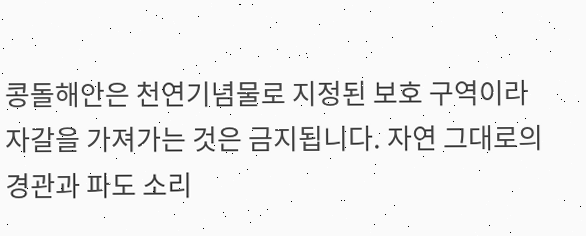콩돌해안은 천연기념물로 지정된 보호 구역이라 자갈을 가져가는 것은 금지됩니다. 자연 그대로의 경관과 파도 소리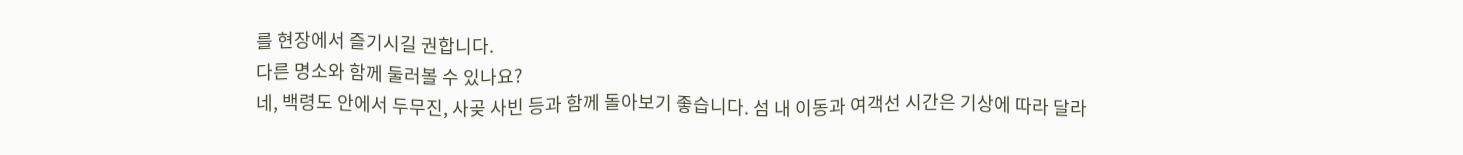를 현장에서 즐기시길 권합니다.
다른 명소와 함께 둘러볼 수 있나요?
네, 백령도 안에서 두무진, 사곶 사빈 등과 함께 돌아보기 좋습니다. 섬 내 이동과 여객선 시간은 기상에 따라 달라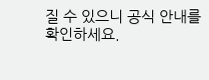질 수 있으니 공식 안내를 확인하세요.